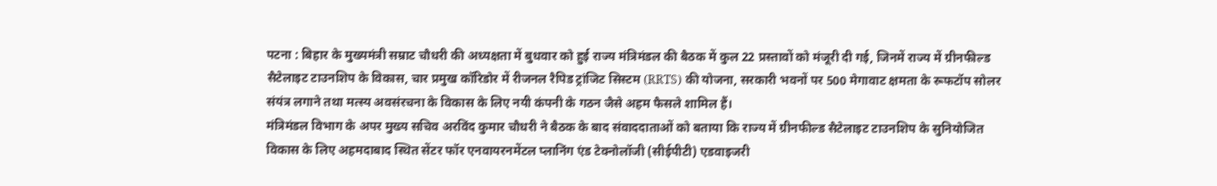पटना : बिहार के मुख्यमंत्री सम्राट चौधरी की अध्यक्षता में बुधवार को हुई राज्य मंत्रिमंडल की बैठक में कुल 22 प्रस्तावों को मंजूरी दी गई, जिनमें राज्य में ग्रीनफील्ड सैटेलाइट टाउनशिप के विकास, चार प्रमुख कॉरिडोर में रीजनल रैपिड ट्रांजिट सिस्टम (RRTS) की योजना, सरकारी भवनों पर 500 मेगावाट क्षमता के रूफटॉप सोलर संयंत्र लगाने तथा मत्स्य अवसंरचना के विकास के लिए नयी कंपनी के गठन जैसे अहम फैसले शामिल हैं।
मंत्रिमंडल विभाग के अपर मुख्य सचिव अरविंद कुमार चौधरी ने बैठक के बाद संवाददाताओं को बताया कि राज्य में ग्रीनफील्ड सैटेलाइट टाउनशिप के सुनियोजित विकास के लिए अहमदाबाद स्थित सेंटर फॉर एनवायरनमेंटल प्लानिंग एंड टेक्नोलॉजी (सीईपीटी) एडवाइजरी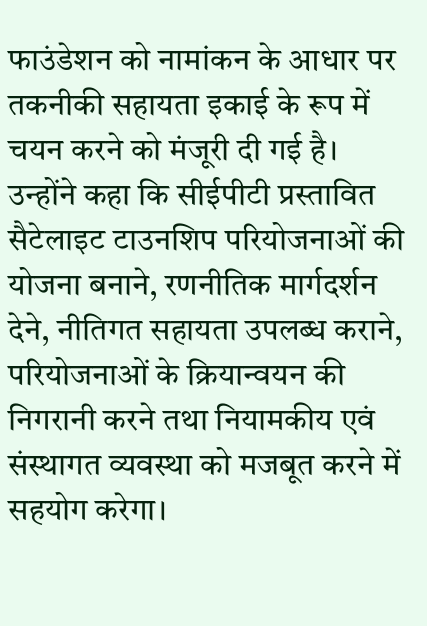फाउंडेशन को नामांकन के आधार पर तकनीकी सहायता इकाई के रूप में चयन करने को मंजूरी दी गई है।
उन्होंने कहा कि सीईपीटी प्रस्तावित सैटेलाइट टाउनशिप परियोजनाओं की योजना बनाने, रणनीतिक मार्गदर्शन देने, नीतिगत सहायता उपलब्ध कराने, परियोजनाओं के क्रियान्वयन की निगरानी करने तथा नियामकीय एवं संस्थागत व्यवस्था को मजबूत करने में सहयोग करेगा।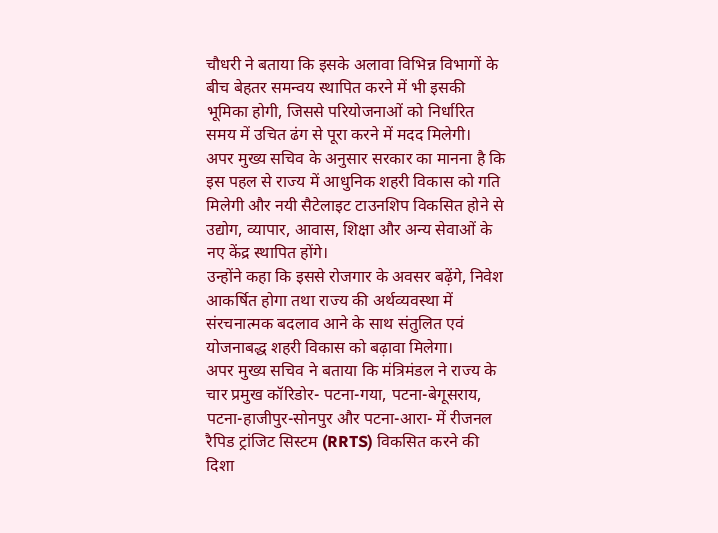चौधरी ने बताया कि इसके अलावा विभिन्न विभागों के बीच बेहतर समन्वय स्थापित करने में भी इसकी भूमिका होगी, जिससे परियोजनाओं को निर्धारित समय में उचित ढंग से पूरा करने में मदद मिलेगी।
अपर मुख्य सचिव के अनुसार सरकार का मानना है कि इस पहल से राज्य में आधुनिक शहरी विकास को गति मिलेगी और नयी सैटेलाइट टाउनशिप विकसित होने से उद्योग, व्यापार, आवास, शिक्षा और अन्य सेवाओं के नए केंद्र स्थापित होंगे।
उन्होंने कहा कि इससे रोजगार के अवसर बढ़ेंगे, निवेश आकर्षित होगा तथा राज्य की अर्थव्यवस्था में संरचनात्मक बदलाव आने के साथ संतुलित एवं योजनाबद्ध शहरी विकास को बढ़ावा मिलेगा।
अपर मुख्य सचिव ने बताया कि मंत्रिमंडल ने राज्य के चार प्रमुख कॉरिडोर- पटना-गया, पटना-बेगूसराय, पटना-हाजीपुर-सोनपुर और पटना-आरा- में रीजनल रैपिड ट्रांजिट सिस्टम (RRTS) विकसित करने की दिशा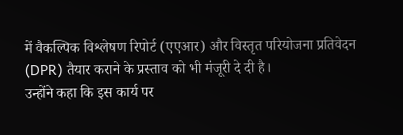में वैकल्पिक विश्लेषण रिपोर्ट (एएआर) और विस्तृत परियोजना प्रतिवेदन (DPR) तैयार कराने के प्रस्ताव को भी मंजूरी दे दी है।
उन्होंने कहा कि इस कार्य पर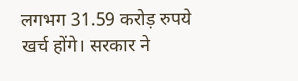लगभग 31.59 करोड़ रुपये खर्च होंगे। सरकार ने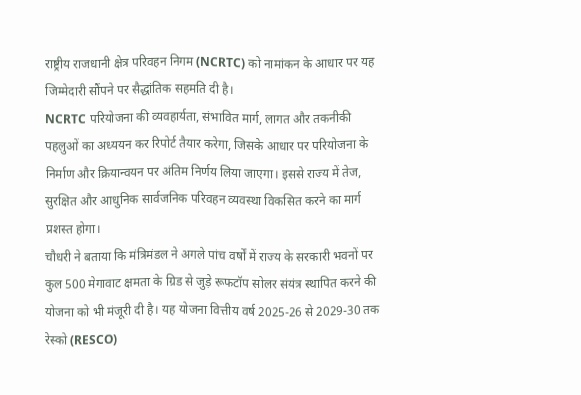राष्ट्रीय राजधानी क्षेत्र परिवहन निगम (NCRTC) को नामांकन के आधार पर यह जिम्मेदारी सौंपने पर सैद्धांतिक सहमति दी है।
NCRTC परियोजना की व्यवहार्यता, संभावित मार्ग, लागत और तकनीकी पहलुओं का अध्ययन कर रिपोर्ट तैयार करेगा, जिसके आधार पर परियोजना के निर्माण और क्रियान्वयन पर अंतिम निर्णय लिया जाएगा। इससे राज्य में तेज, सुरक्षित और आधुनिक सार्वजनिक परिवहन व्यवस्था विकसित करने का मार्ग प्रशस्त होगा।
चौधरी ने बताया कि मंत्रिमंडल ने अगले पांच वर्षों में राज्य के सरकारी भवनों पर कुल 500 मेगावाट क्षमता के ग्रिड से जुड़े रूफटॉप सोलर संयंत्र स्थापित करने की योजना को भी मंजूरी दी है। यह योजना वित्तीय वर्ष 2025-26 से 2029-30 तक रेस्को (RESCO)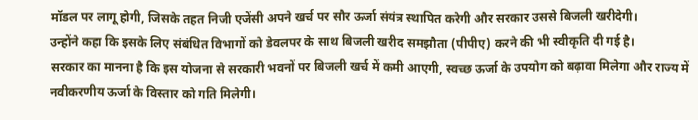मॉडल पर लागू होगी, जिसके तहत निजी एजेंसी अपने खर्च पर सौर ऊर्जा संयंत्र स्थापित करेगी और सरकार उससे बिजली खरीदेगी।
उन्होंने कहा कि इसके लिए संबंधित विभागों को डेवलपर के साथ बिजली खरीद समझौता (पीपीए) करने की भी स्वीकृति दी गई है।
सरकार का मानना है कि इस योजना से सरकारी भवनों पर बिजली खर्च में कमी आएगी, स्वच्छ ऊर्जा के उपयोग को बढ़ावा मिलेगा और राज्य में नवीकरणीय ऊर्जा के विस्तार को गति मिलेगी।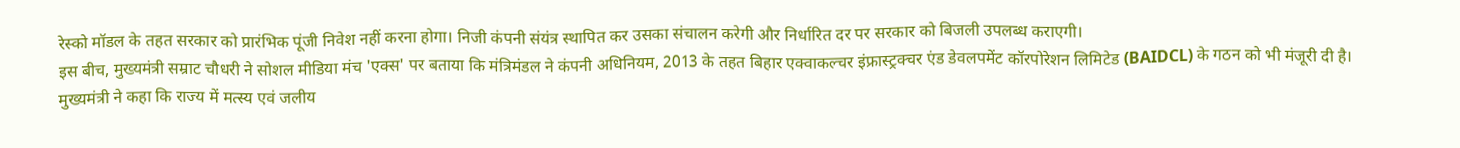रेस्को मॉडल के तहत सरकार को प्रारंभिक पूंजी निवेश नहीं करना होगा। निजी कंपनी संयंत्र स्थापित कर उसका संचालन करेगी और निर्धारित दर पर सरकार को बिजली उपलब्ध कराएगी।
इस बीच, मुख्यमंत्री सम्राट चौधरी ने सोशल मीडिया मंच 'एक्स' पर बताया कि मंत्रिमंडल ने कंपनी अधिनियम, 2013 के तहत बिहार एक्वाकल्चर इंफ्रास्ट्रक्चर एंड डेवलपमेंट कॉरपोरेशन लिमिटेड (BAIDCL) के गठन को भी मंजूरी दी है।
मुख्यमंत्री ने कहा कि राज्य में मत्स्य एवं जलीय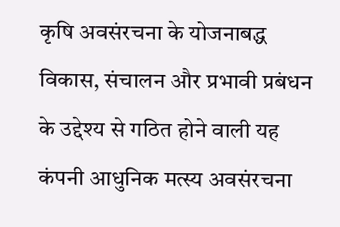कृषि अवसंरचना के योजनाबद्ध विकास, संचालन और प्रभावी प्रबंधन के उद्देश्य से गठित होने वाली यह कंपनी आधुनिक मत्स्य अवसंरचना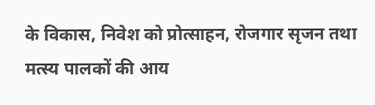के विकास, निवेश को प्रोत्साहन, रोजगार सृजन तथा मत्स्य पालकों की आय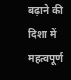बढ़ाने की दिशा में महत्वपूर्ण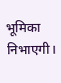भूमिका निभाएगी।